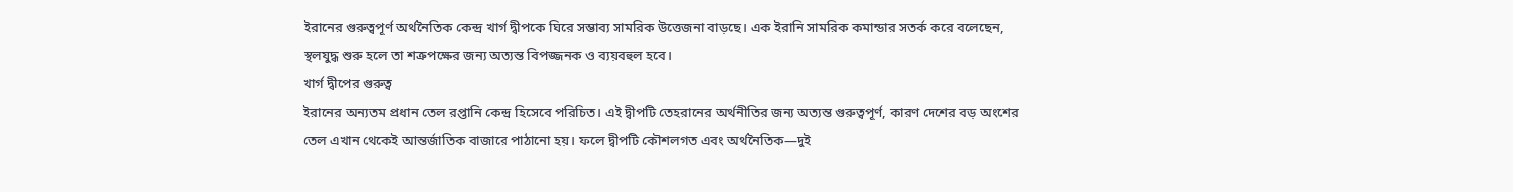ইরানের গুরুত্বপূর্ণ অর্থনৈতিক কেন্দ্র খার্গ দ্বীপকে ঘিরে সম্ভাব্য সামরিক উত্তেজনা বাড়ছে। এক ইরানি সামরিক কমান্ডার সতর্ক করে বলেছেন, স্থলযুদ্ধ শুরু হলে তা শত্রুপক্ষের জন্য অত্যন্ত বিপজ্জনক ও ব্যয়বহুল হবে।
খার্গ দ্বীপের গুরুত্ব
ইরানের অন্যতম প্রধান তেল রপ্তানি কেন্দ্র হিসেবে পরিচিত। এই দ্বীপটি তেহরানের অর্থনীতির জন্য অত্যন্ত গুরুত্বপূর্ণ, কারণ দেশের বড় অংশের তেল এখান থেকেই আন্তর্জাতিক বাজারে পাঠানো হয়। ফলে দ্বীপটি কৌশলগত এবং অর্থনৈতিক—দুই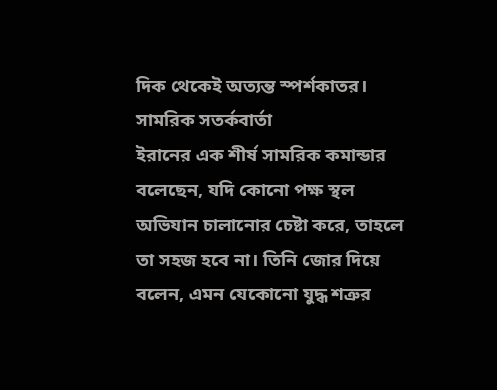দিক থেকেই অত্যন্ত স্পর্শকাতর।
সামরিক সতর্কবার্তা
ইরানের এক শীর্ষ সামরিক কমান্ডার বলেছেন, যদি কোনো পক্ষ স্থল অভিযান চালানোর চেষ্টা করে, তাহলে তা সহজ হবে না। তিনি জোর দিয়ে বলেন, এমন যেকোনো যুদ্ধ শত্রুর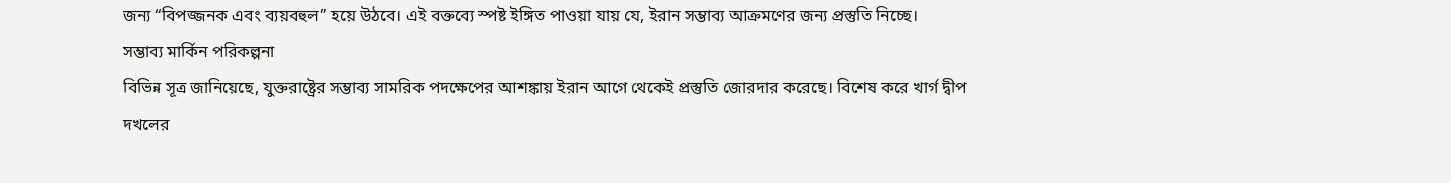জন্য “বিপজ্জনক এবং ব্যয়বহুল” হয়ে উঠবে। এই বক্তব্যে স্পষ্ট ইঙ্গিত পাওয়া যায় যে, ইরান সম্ভাব্য আক্রমণের জন্য প্রস্তুতি নিচ্ছে।
সম্ভাব্য মার্কিন পরিকল্পনা
বিভিন্ন সূত্র জানিয়েছে, যুক্তরাষ্ট্রের সম্ভাব্য সামরিক পদক্ষেপের আশঙ্কায় ইরান আগে থেকেই প্রস্তুতি জোরদার করেছে। বিশেষ করে খার্গ দ্বীপ দখলের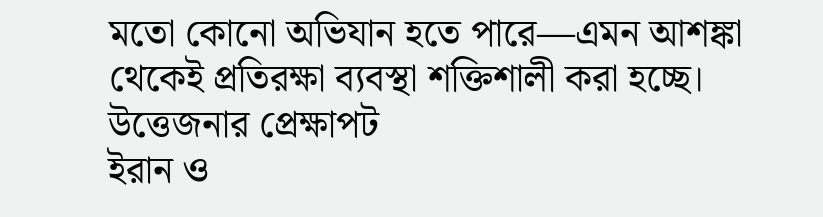মতো কোনো অভিযান হতে পারে—এমন আশঙ্কা থেকেই প্রতিরক্ষা ব্যবস্থা শক্তিশালী করা হচ্ছে।
উত্তেজনার প্রেক্ষাপট
ইরান ও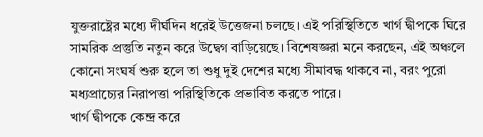যুক্তরাষ্ট্রের মধ্যে দীর্ঘদিন ধরেই উত্তেজনা চলছে। এই পরিস্থিতিতে খার্গ দ্বীপকে ঘিরে সামরিক প্রস্তুতি নতুন করে উদ্বেগ বাড়িয়েছে। বিশেষজ্ঞরা মনে করছেন, এই অঞ্চলে কোনো সংঘর্ষ শুরু হলে তা শুধু দুই দেশের মধ্যে সীমাবদ্ধ থাকবে না, বরং পুরো মধ্যপ্রাচ্যের নিরাপত্তা পরিস্থিতিকে প্রভাবিত করতে পারে।
খার্গ দ্বীপকে কেন্দ্র করে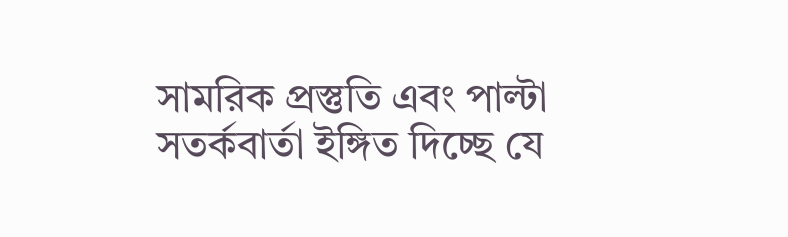সামরিক প্রস্তুতি এবং পাল্টা সতর্কবার্তা ইঙ্গিত দিচ্ছে যে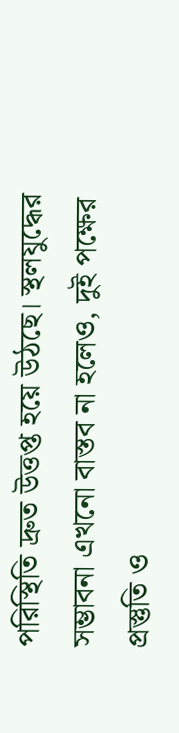পরিস্থিতি দ্রুত উত্তপ্ত হয়ে উঠছে। স্থলযুদ্ধের সম্ভাবনা এখনো বাস্তব না হলেও, দুই পক্ষের প্রস্তুতি ও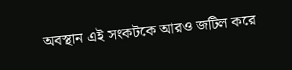অবস্থান এই সংকটকে আরও জটিল করে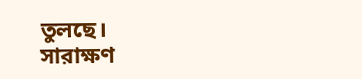তুলছে।
সারাক্ষণ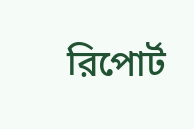রিপোর্ট